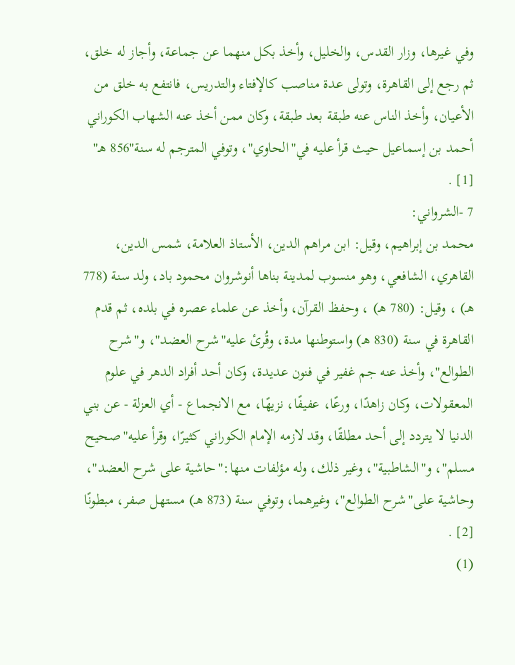وفي غيرها، وزار القدس، والخليل، وأخذ بكل منهما عن جماعة، وأجاز له خلق، ثم رجع إلى القاهرة، وتولى عدة مناصب كالإفتاء والتدريس، فانتفع به خلق من الأعيان، وأخذ الناس عنه طبقة بعد طبقة، وكان ممن أخذ عنه الشهاب الكوراني أحمد بن إسماعيل حيث قرأ عليه في"الحاوي"، وتوفي المترجم له سنة"856 هـ" [1] .
7 -الشرواني:
محمد بن إبراهيم، وقيل: ابن مراهم الدين، الأستاذ العلامة، شمس الدين، القاهري، الشافعي، وهو منسوب لمدينة بناها أنوشروان محمود باد، ولد سنة (778 هـ) ، وقيل: (780 هـ) ، وحفظ القرآن، وأخذ عن علماء عصره في بلده، ثم قدم القاهرة في سنة (830 هـ) واستوطنها مدة، وقُرئ عليه"شرح العضد"، و"شرح الطوالع"، وأخذ عنه جم غفير في فنون عديدة، وكان أحد أفراد الدهر في علوم المعقولات، وكان زاهدًا، ورعًا، عفيفًا، نزيهًا، مع الانجماع - أي العزلة - عن بني الدنيا لا يتردد إلى أحد مطلقًا، وقد لازمه الإمام الكوراني كثيرًا، وقرأ عليه"صحيح مسلم"، و"الشاطبية"، وغير ذلك، وله مؤلفات منها:"حاشية على شرح العضد"، وحاشية على"شرح الطوالع"، وغيرهما، وتوفي سنة (873 هـ) مستهل صفر، مبطونًا [2] .
(1)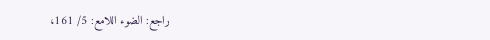راجع: الضوء اللامع: 5/ 161،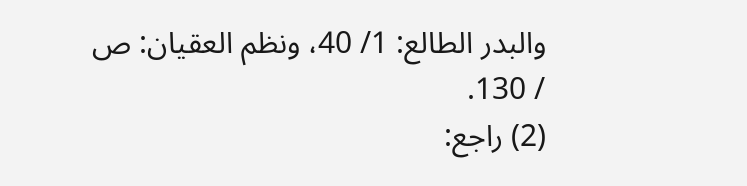والبدر الطالع: 1/ 40، ونظم العقيان: ص / 130.
(2) راجع: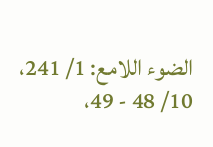الضوء اللامع: 1/ 241، 10/ 48 - 49،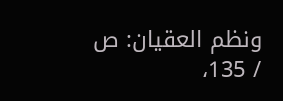ونظم العقيان: ص / 135،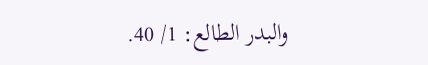والبدر الطالع: 1/ 40.